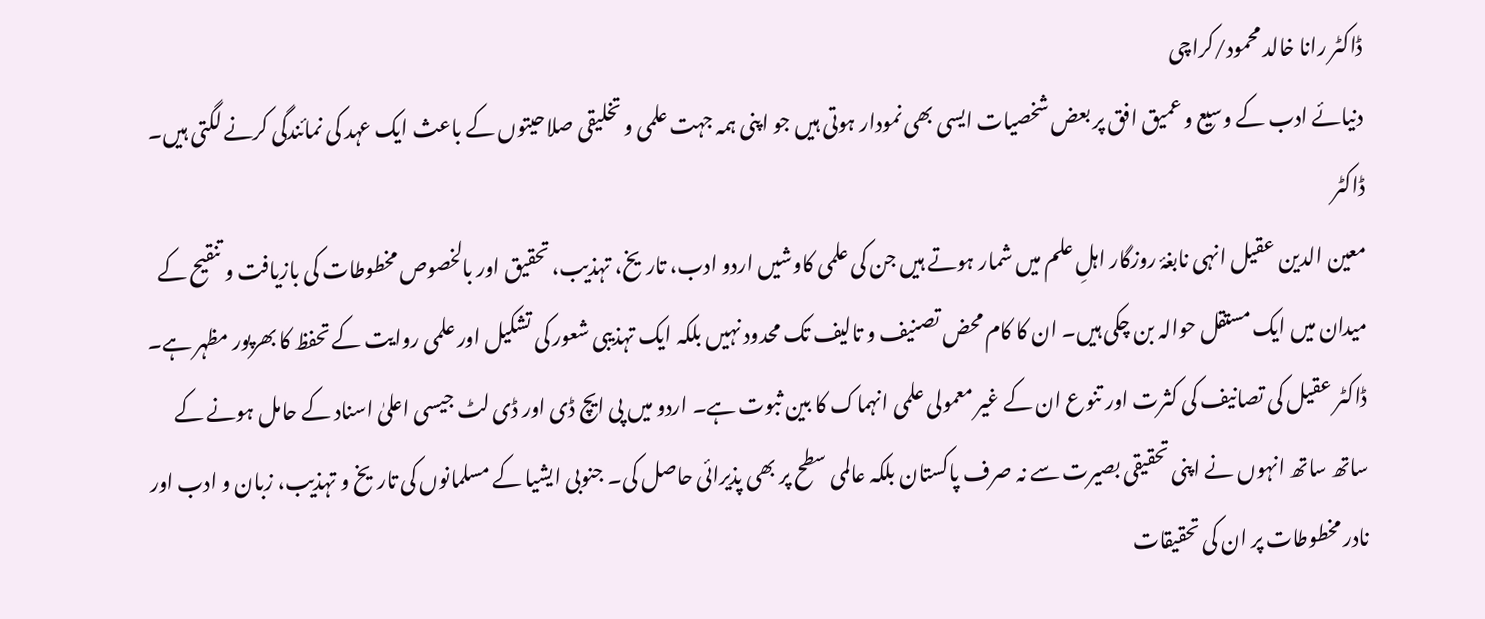ڈاکٹر رانا خالد محمود/کراچی
دنیائے ادب کے وسیع و عمیق افق پر بعض شخصیات ایسی بھی نمودار ہوتی ہیں جو اپنی ہمہ جہت علمی و تخلیقی صلاحیتوں کے باعث ایک عہد کی نمائندگی کرنے لگتی ہیں۔ ڈاکٹر
معین الدین عقیل انہی نابغۂ روزگار اہلِ علم میں شمار ہوتے ہیں جن کی علمی کاوشیں اردو ادب، تاریخ، تہذیب، تحقیق اور بالخصوص مخطوطات کی بازیافت و تنقیح کے میدان میں ایک مستقل حوالہ بن چکی ہیں۔ ان کا کام محض تصنیف و تالیف تک محدود نہیں بلکہ ایک تہذیبی شعور کی تشکیل اور علمی روایت کے تحفظ کا بھرپور مظہر ہے۔
ڈاکٹر عقیل کی تصانیف کی کثرت اور تنوع ان کے غیر معمولی علمی انہماک کا بین ثبوت ہے۔ اردو میں پی ایچ ڈی اور ڈی لٹ جیسی اعلیٰ اسناد کے حامل ہونے کے ساتھ ساتھ انہوں نے اپنی تحقیقی بصیرت سے نہ صرف پاکستان بلکہ عالمی سطح پر بھی پذیرائی حاصل کی۔ جنوبی ایشیا کے مسلمانوں کی تاریخ و تہذیب، زبان و ادب اور نادر مخطوطات پر ان کی تحقیقات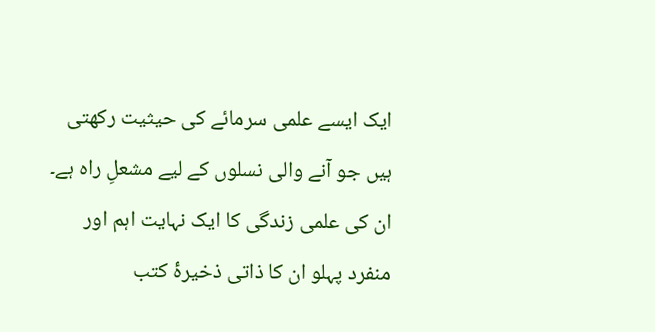ایک ایسے علمی سرمائے کی حیثیت رکھتی ہیں جو آنے والی نسلوں کے لیے مشعلِ راہ ہے۔
ان کی علمی زندگی کا ایک نہایت اہم اور منفرد پہلو ان کا ذاتی ذخیرۂ کتب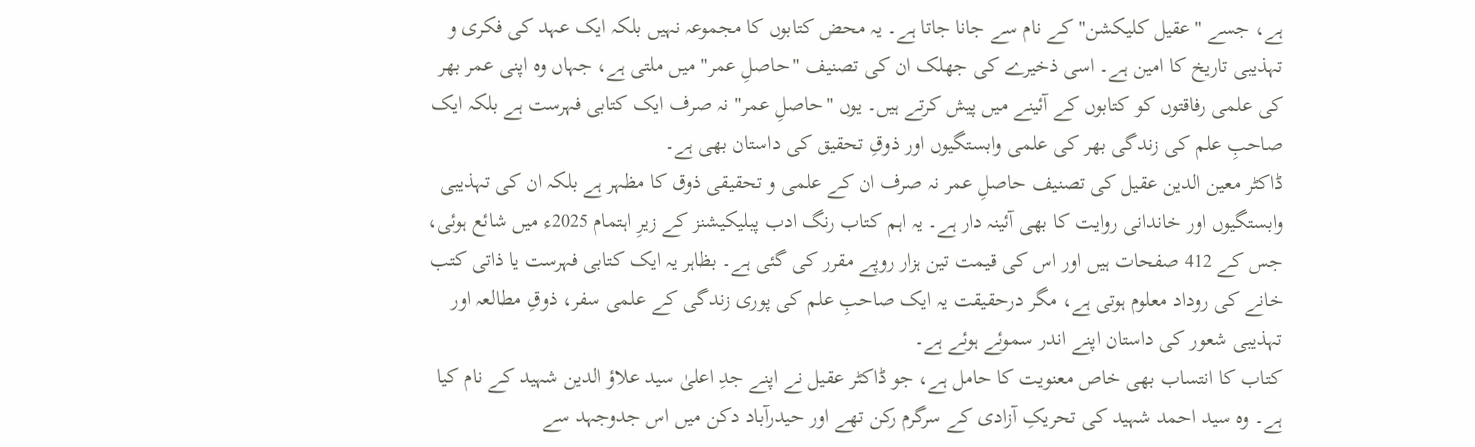ہے، جسے "عقیل کلیکشن" کے نام سے جانا جاتا ہے۔ یہ محض کتابوں کا مجموعہ نہیں بلکہ ایک عہد کی فکری و تہذیبی تاریخ کا امین ہے۔ اسی ذخیرے کی جھلک ان کی تصنیف "حاصلِ عمر" میں ملتی ہے، جہاں وہ اپنی عمر بھر کی علمی رفاقتوں کو کتابوں کے آئینے میں پیش کرتے ہیں۔ یوں "حاصلِ عمر" نہ صرف ایک کتابی فہرست ہے بلکہ ایک صاحبِ علم کی زندگی بھر کی علمی وابستگیوں اور ذوقِ تحقیق کی داستان بھی ہے۔
ڈاکٹر معین الدین عقیل کی تصنیف حاصلِ عمر نہ صرف ان کے علمی و تحقیقی ذوق کا مظہر ہے بلکہ ان کی تہذیبی وابستگیوں اور خاندانی روایت کا بھی آئینہ دار ہے۔ یہ اہم کتاب رنگ ادب پبلیکیشنز کے زیرِ اہتمام 2025ء میں شائع ہوئی، جس کے 412 صفحات ہیں اور اس کی قیمت تین ہزار روپے مقرر کی گئی ہے۔ بظاہر یہ ایک کتابی فہرست یا ذاتی کتب خانے کی روداد معلوم ہوتی ہے، مگر درحقیقت یہ ایک صاحبِ علم کی پوری زندگی کے علمی سفر، ذوقِ مطالعہ اور تہذیبی شعور کی داستان اپنے اندر سموئے ہوئے ہے۔
کتاب کا انتساب بھی خاص معنویت کا حامل ہے، جو ڈاکٹر عقیل نے اپنے جدِ اعلیٰ سید علاؤ الدین شہید کے نام کیا ہے۔ وہ سید احمد شہید کی تحریکِ آزادی کے سرگرم رکن تھے اور حیدرآباد دکن میں اس جدوجہد سے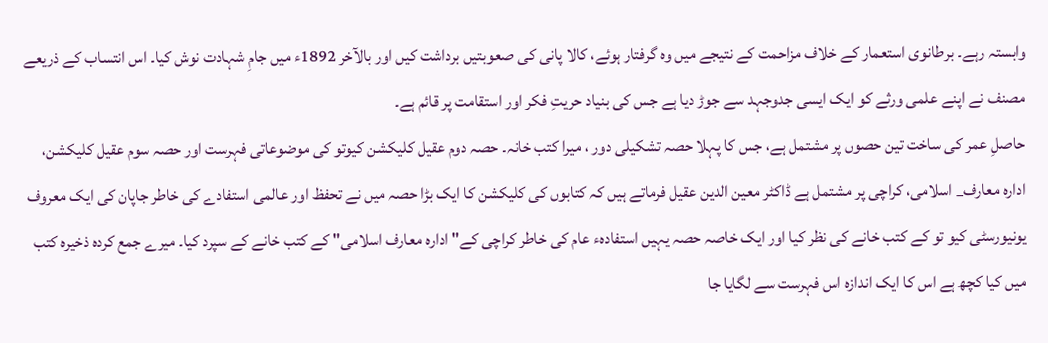وابستہ رہے۔ برطانوی استعمار کے خلاف مزاحمت کے نتیجے میں وہ گرفتار ہوئے، کالا پانی کی صعوبتیں برداشت کیں اور بالآخر 1892ء میں جامِ شہادت نوش کیا۔ اس انتساب کے ذریعے مصنف نے اپنے علمی ورثے کو ایک ایسی جدوجہد سے جوڑ دیا ہے جس کی بنیاد حریتِ فکر اور استقامت پر قائم ہے۔
حاصلِ عمر کی ساخت تین حصوں پر مشتمل ہے، جس کا پہلا حصہ تشکیلی دور ، میرا کتب خانہ۔ حصہ دوم عقیل کلیکشن کیوتو کی موضوعاتی فہرست اور حصہ سوم عقیل کلیکشن، ادارہ معارف_ اسلامی، کراچی پر مشتمل ہے ڈاکٹر معین الدین عقیل فرماتے ہیں کہ کتابوں کی کلیکشن کا ایک بڑا حصہ میں نے تحفظ اور عالمی استفادے کی خاطر جاپان کی ایک معروف یونیورسٹی کیو تو کے کتب خانے کی نظر کیا اور ایک خاصہ حصہ یہیں استفادہء عام کی خاطر کراچی کے" ادارہ معارف اسلامی" کے کتب خانے کے سپرد کیا۔ میرے جمع کردہ ذخیرہ کتب میں کیا کچھ ہے اس کا ایک اندازہ اس فہرست سے لگایا جا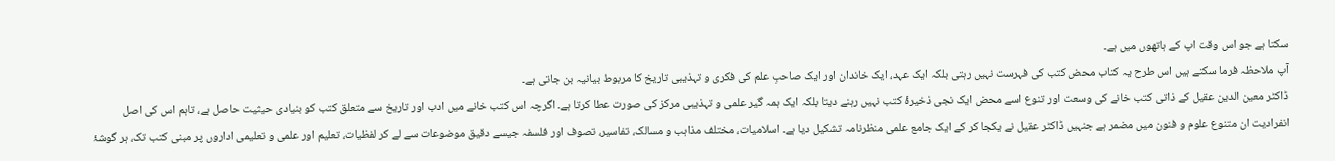سکتا ہے جو اس وقت اپ کے ہاتھوں میں ہے۔
آپ ملاحظہ فرما سکتے ہیں اس طرح یہ کتاب محض کتب کی فہرست نہیں رہتی بلکہ ایک عہد، ایک خاندان اور ایک صاحبِ علم کی فکری و تہذیبی تاریخ کا مربوط بیانیہ بن جاتی ہے۔
ڈاکٹر معین الدین عقیل کے ذاتی کتب خانے کی وسعت اور تنوع اسے محض ایک نجی ذخیرۂ کتب نہیں رہنے دیتا بلکہ ایک ہمہ گیر علمی و تہذیبی مرکز کی صورت عطا کرتا ہے۔ اگرچہ اس کتب خانے میں ادب اور تاریخ سے متعلق کتب کو بنیادی حیثیت حاصل ہے، تاہم اس کی اصل انفرادیت ان متنوع علوم و فنون میں مضمر ہے جنہیں ڈاکٹر عقیل نے یکجا کر کے ایک جامع علمی منظرنامہ تشکیل دیا ہے۔ اسلامیات، مختلف مذاہب و مسالک، تفاسیر، تصوف اور فلسفہ جیسے دقیق موضوعات سے لے کر لفظیات، تعلیم اور علمی و تعلیمی اداروں پر مبنی کتب تک، ہر گوشۂ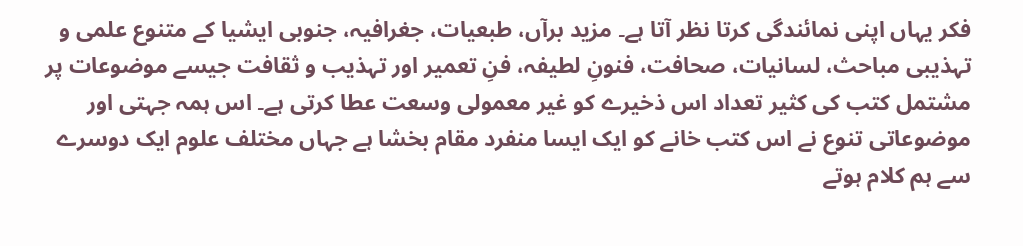فکر یہاں اپنی نمائندگی کرتا نظر آتا ہے۔ مزید برآں، طبعیات، جغرافیہ، جنوبی ایشیا کے متنوع علمی و تہذیبی مباحث، لسانیات، صحافت، فنونِ لطیفہ، فنِ تعمیر اور تہذیب و ثقافت جیسے موضوعات پر مشتمل کتب کی کثیر تعداد اس ذخیرے کو غیر معمولی وسعت عطا کرتی ہے۔ اس ہمہ جہتی اور موضوعاتی تنوع نے اس کتب خانے کو ایک ایسا منفرد مقام بخشا ہے جہاں مختلف علوم ایک دوسرے سے ہم کلام ہوتے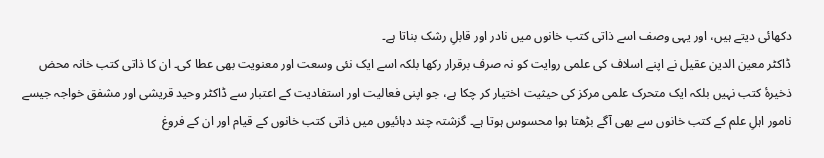دکھائی دیتے ہیں، اور یہی وصف اسے ذاتی کتب خانوں میں نادر اور قابلِ رشک بناتا ہے۔
ڈاکٹر معین الدین عقیل نے اپنے اسلاف کی علمی روایت کو نہ صرف برقرار رکھا بلکہ اسے ایک نئی وسعت اور معنویت بھی عطا کی۔ ان کا ذاتی کتب خانہ محض ذخیرۂ کتب نہیں بلکہ ایک متحرک علمی مرکز کی حیثیت اختیار کر چکا ہے، جو اپنی فعالیت اور استفادیت کے اعتبار سے ڈاکٹر وحید قریشی اور مشفق خواجہ جیسے نامور اہلِ علم کے کتب خانوں سے بھی آگے بڑھتا ہوا محسوس ہوتا ہے۔ گزشتہ چند دہائیوں میں ذاتی کتب خانوں کے قیام اور ان کے فروغ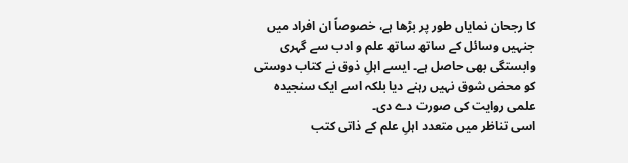کا رجحان نمایاں طور پر بڑھا ہے، خصوصاً ان افراد میں جنہیں وسائل کے ساتھ ساتھ علم و ادب سے گہری وابستگی بھی حاصل ہے۔ ایسے اہلِ ذوق نے کتاب دوستی کو محض شوق نہیں رہنے دیا بلکہ اسے ایک سنجیدہ علمی روایت کی صورت دے دی۔
اسی تناظر میں متعدد اہلِ علم کے ذاتی کتب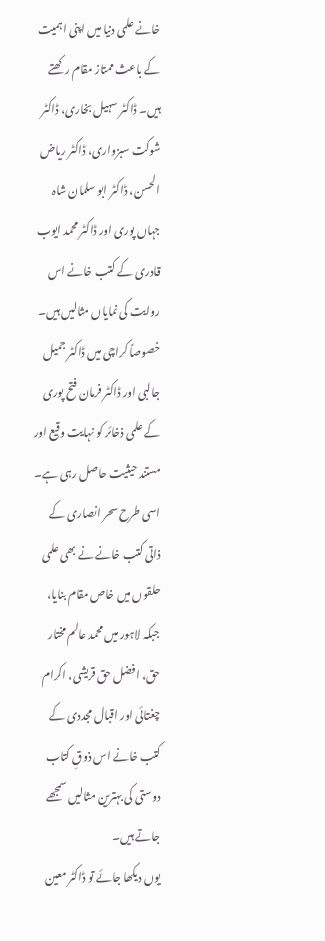خانے علمی دنیا میں اپنی اہمیت کے باعث ممتاز مقام رکھتے ہیں۔ ڈاکٹر سہیل بخاری، ڈاکٹر شوکت سبزواری، ڈاکٹر ریاض الحسن، ڈاکٹر ابو سلمان شاہ جہاں پوری اور ڈاکٹر محمد ایوب قادری کے کتب خانے اس روایت کی نمایاں مثالیں ہیں۔ خصوصاً کراچی میں ڈاکٹر جمیل جالبی اور ڈاکٹر فرمان فتح پوری کے علمی ذخائر کو نہایت وقیع اور مستند حیثیت حاصل رہی ہے۔ اسی طرح سحر انصاری کے ذاتی کتب خانے نے بھی علمی حلقوں میں خاص مقام بنایا، جبکہ لاہور میں محمد عالم مختار حق، افضل حق قریشی، اکرام چغتائی اور اقبال مجددی کے کتب خانے اس ذوقِ کتاب دوستی کی بہترین مثالیں سمجھے جاتے ہیں۔
یوں دیکھا جائے تو ڈاکٹر معین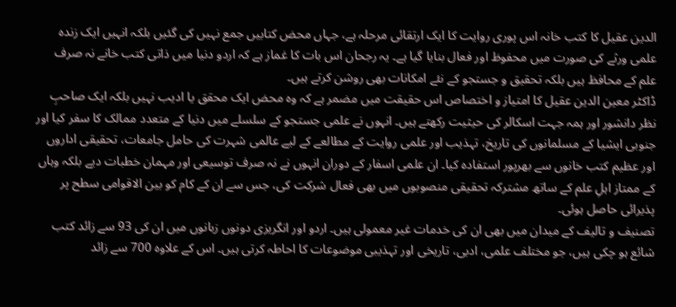الدین عقیل کا کتب خانہ اس پوری روایت کا ایک ارتقائی مرحلہ ہے، جہاں محض کتابیں جمع نہیں کی گئیں بلکہ انہیں ایک زندہ علمی ورثے کی صورت میں محفوظ اور فعال بنایا گیا ہے۔ یہ رجحان اس بات کا غماز ہے کہ اردو دنیا میں ذاتی کتب خانے نہ صرف علم کے محافظ ہیں بلکہ تحقیق و جستجو کے نئے امکانات بھی روشن کرتے ہیں۔
ڈاکٹر معین الدین عقیل کا امتیاز و اختصاص اس حقیقت میں مضمر ہے کہ وہ محض ایک محقق یا ادیب نہیں بلکہ ایک صاحبِ نظر دانشور اور ہمہ جہت اسکالر کی حیثیت رکھتے ہیں۔ انہوں نے علمی جستجو کے سلسلے میں دنیا کے متعدد ممالک کا سفر کیا اور جنوبی ایشیا کے مسلمانوں کی تاریخ، تہذیب اور علمی روایت کے مطالعے کے لیے عالمی شہرت کی حامل جامعات، تحقیقی اداروں اور عظیم کتب خانوں سے بھرپور استفادہ کیا۔ ان علمی اسفار کے دوران انہوں نے نہ صرف توسیعی اور مہمان خطبات دیے بلکہ وہاں کے ممتاز اہلِ علم کے ساتھ مشترکہ تحقیقی منصوبوں میں بھی فعال شرکت کی، جس سے ان کے کام کو بین الاقوامی سطح پر پذیرائی حاصل ہوئی۔
تصنیف و تالیف کے میدان میں بھی ان کی خدمات غیر معمولی ہیں۔ اردو اور انگریزی دونوں زبانوں میں ان کی 93 سے زائد کتب شائع ہو چکی ہیں، جو مختلف علمی، ادبی، تاریخی اور تہذیبی موضوعات کا احاطہ کرتی ہیں۔ اس کے علاوہ 700 سے زائد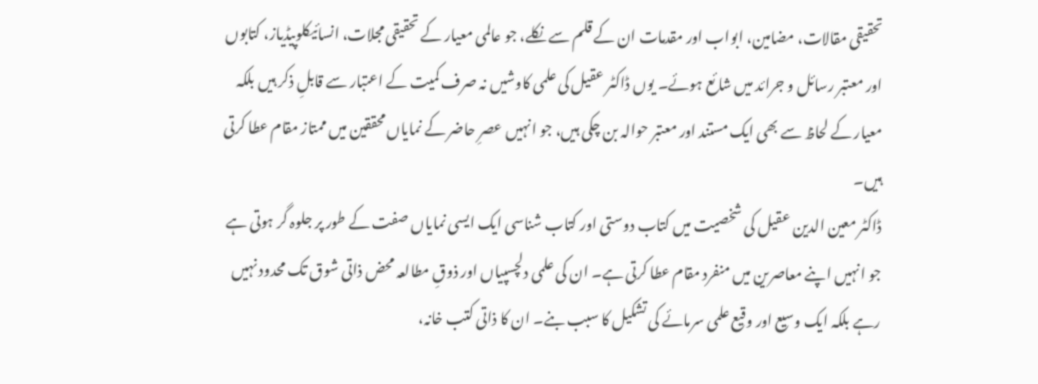تحقیقی مقالات، مضامین، ابواب اور مقدمات ان کے قلم سے نکلے، جو عالمی معیار کے تحقیقی مجلات، انسائیکلوپیڈیاز، کتابوں اور معتبر رسائل و جرائد میں شائع ہوئے۔ یوں ڈاکٹر عقیل کی علمی کاوشیں نہ صرف کمیت کے اعتبار سے قابلِ ذکر ہیں بلکہ معیار کے لحاظ سے بھی ایک مستند اور معتبر حوالہ بن چکی ہیں، جو انہیں عصرِ حاضر کے نمایاں محققین میں ممتاز مقام عطا کرتی ہیں۔
ڈاکٹر معین الدین عقیل کی شخصیت میں کتاب دوستی اور کتاب شناسی ایک ایسی نمایاں صفت کے طور پر جلوہ گر ہوتی ہے جو انہیں اپنے معاصرین میں منفرد مقام عطا کرتی ہے۔ ان کی علمی دلچسپیاں اور ذوقِ مطالعہ محض ذاتی شوق تک محدود نہیں رہے بلکہ ایک وسیع اور وقیع علمی سرمائے کی تشکیل کا سبب بنے۔ ان کا ذاتی کتب خانہ،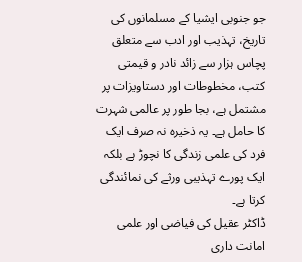جو جنوبی ایشیا کے مسلمانوں کی تاریخ، تہذیب اور ادب سے متعلق پچاس ہزار سے زائد نادر و قیمتی کتب، مخطوطات اور دستاویزات پر مشتمل ہے، بجا طور پر عالمی شہرت کا حامل ہے۔ یہ ذخیرہ نہ صرف ایک فرد کی علمی زندگی کا نچوڑ ہے بلکہ ایک پورے تہذیبی ورثے کی نمائندگی کرتا ہے۔
ڈاکٹر عقیل کی فیاضی اور علمی امانت داری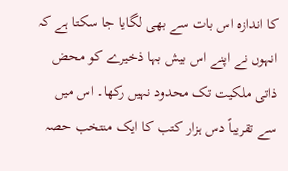کا اندازہ اس بات سے بھی لگایا جا سکتا ہے کہ انہوں نے اپنے اس بیش بہا ذخیرے کو محض ذاتی ملکیت تک محدود نہیں رکھا۔ اس میں سے تقریباً دس ہزار کتب کا ایک منتخب حصہ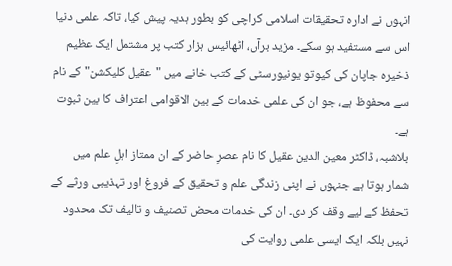انہوں نے ادارہ تحقیقات اسلامی کراچی کو بطور ہدیہ پیش کیا، تاکہ علمی دنیا اس سے مستفید ہو سکے۔ مزید برآں، اٹھائیس ہزار کتب پر مشتمل ایک عظیم ذخیرہ جاپان کی کیوتو یونیورسٹی کے کتب خانے میں "عقیل کلیکشن" کے نام سے محفوظ ہے، جو ان کی علمی خدمات کے بین الاقوامی اعتراف کا بین ثبوت ہے۔
بلاشبہ، ڈاکٹر معین الدین عقیل کا نام عصرِ حاضر کے ان ممتاز اہلِ علم میں شمار ہوتا ہے جنہوں نے اپنی زندگی علم و تحقیق کے فروغ اور تہذیبی ورثے کے تحفظ کے لیے وقف کر دی۔ ان کی خدمات محض تصنیف و تالیف تک محدود نہیں بلکہ ایک ایسی علمی روایت کی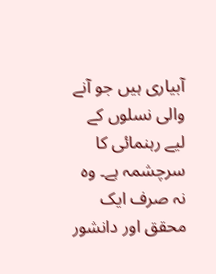آبیاری ہیں جو آنے والی نسلوں کے لیے رہنمائی کا سرچشمہ ہے۔ وہ نہ صرف ایک محقق اور دانشور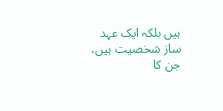ہیں بلکہ ایک عہد ساز شخصیت ہیں، جن کا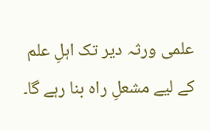علمی ورثہ دیر تک اہلِ علم کے لیے مشعلِ راہ بنا رہے گا۔